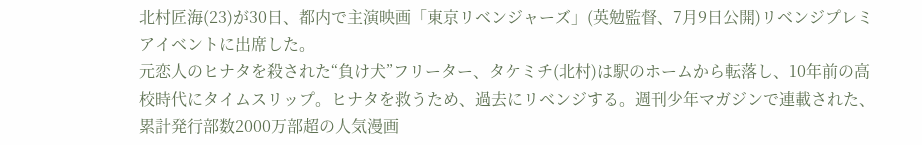北村匠海(23)が30日、都内で主演映画「東京リベンジャーズ」(英勉監督、7月9日公開)リベンジプレミアイベントに出席した。
元恋人のヒナタを殺された“負け犬”フリーター、タケミチ(北村)は駅のホームから転落し、10年前の高校時代にタイムスリップ。ヒナタを救うため、過去にリベンジする。週刊少年マガジンで連載された、累計発行部数2000万部超の人気漫画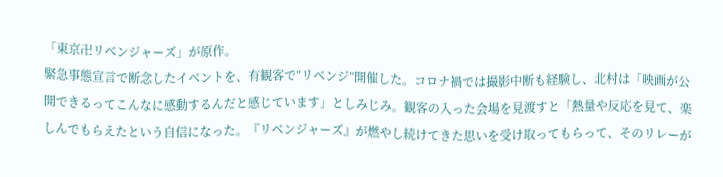「東京卍リベンジャーズ」が原作。
緊急事態宣言で断念したイベントを、有観客で“リベンジ”開催した。コロナ禍では撮影中断も経験し、北村は「映画が公開できるってこんなに感動するんだと感じています」としみじみ。観客の入った会場を見渡すと「熱量や反応を見て、楽しんでもらえたという自信になった。『リベンジャーズ』が燃やし続けてきた思いを受け取ってもらって、そのリレーが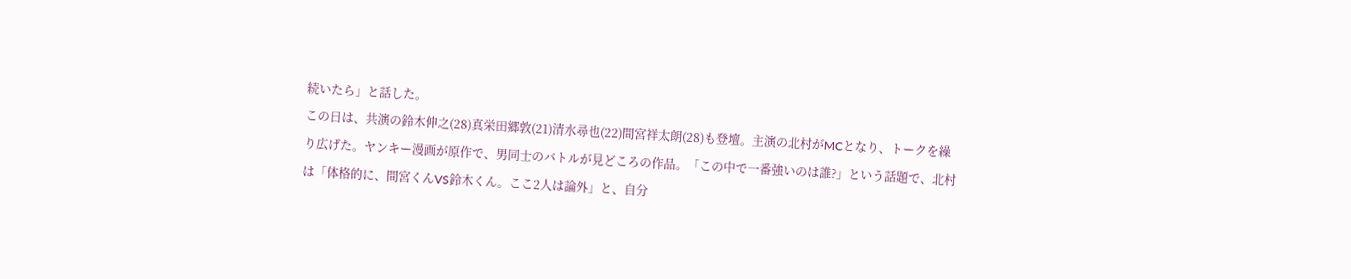続いたら」と話した。
この日は、共演の鈴木伸之(28)真栄田郷敦(21)清水尋也(22)間宮祥太朗(28)も登壇。主演の北村がMCとなり、トークを繰り広げた。ヤンキー漫画が原作で、男同士のバトルが見どころの作品。「この中で一番強いのは誰?」という話題で、北村は「体格的に、間宮くんVS鈴木くん。ここ2人は論外」と、自分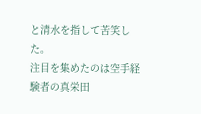と清水を指して苦笑した。
注目を集めたのは空手経験者の真栄田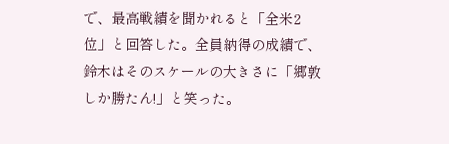で、最高戦績を聞かれると「全米2位」と回答した。全員納得の成績で、鈴木はそのスケールの大きさに「郷敦しか勝たん!」と笑った。